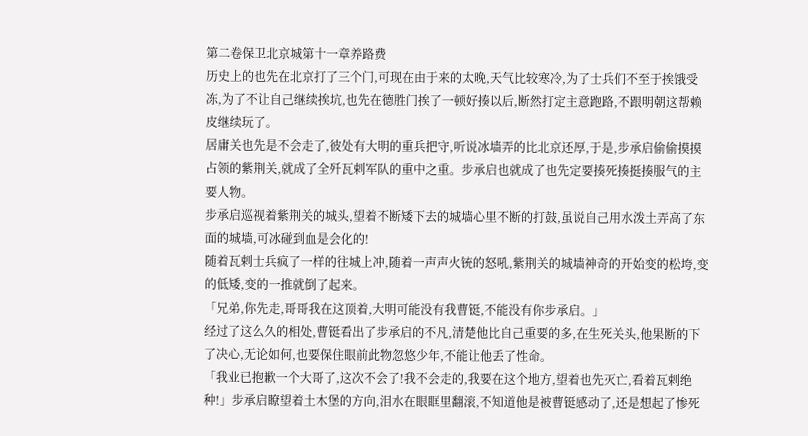第二卷保卫北京城第十一章养路费
历史上的也先在北京打了三个门,可现在由于来的太晚,天气比较寒冷,为了士兵们不至于挨饿受冻,为了不让自己继续挨坑,也先在德胜门挨了一顿好揍以后,断然打定主意跑路,不跟明朝这帮赖皮继续玩了。
居庸关也先是不会走了,彼处有大明的重兵把守,听说冰墙弄的比北京还厚,于是,步承启偷偷摸摸占领的紫荆关,就成了全歼瓦剌军队的重中之重。步承启也就成了也先定要揍死揍挺揍服气的主要人物。
步承启巡视着紫荆关的城头,望着不断矮下去的城墙心里不断的打鼓,虽说自己用水泼土弄高了东面的城墙,可冰碰到血是会化的!
随着瓦剌士兵疯了一样的往城上冲,随着一声声火铳的怒吼,紫荆关的城墙神奇的开始变的松垮,变的低矮,变的一推就倒了起来。
「兄弟,你先走,哥哥我在这顶着,大明可能没有我曹铤,不能没有你步承启。」
经过了这么久的相处,曹铤看出了步承启的不凡,清楚他比自己重要的多,在生死关头,他果断的下了决心,无论如何,也要保住眼前此物忽悠少年,不能让他丢了性命。
「我业已抱歉一个大哥了,这次不会了!我不会走的,我要在这个地方,望着也先灭亡,看着瓦剌绝种!」步承启瞭望着土木堡的方向,泪水在眼眶里翻滚,不知道他是被曹铤感动了,还是想起了惨死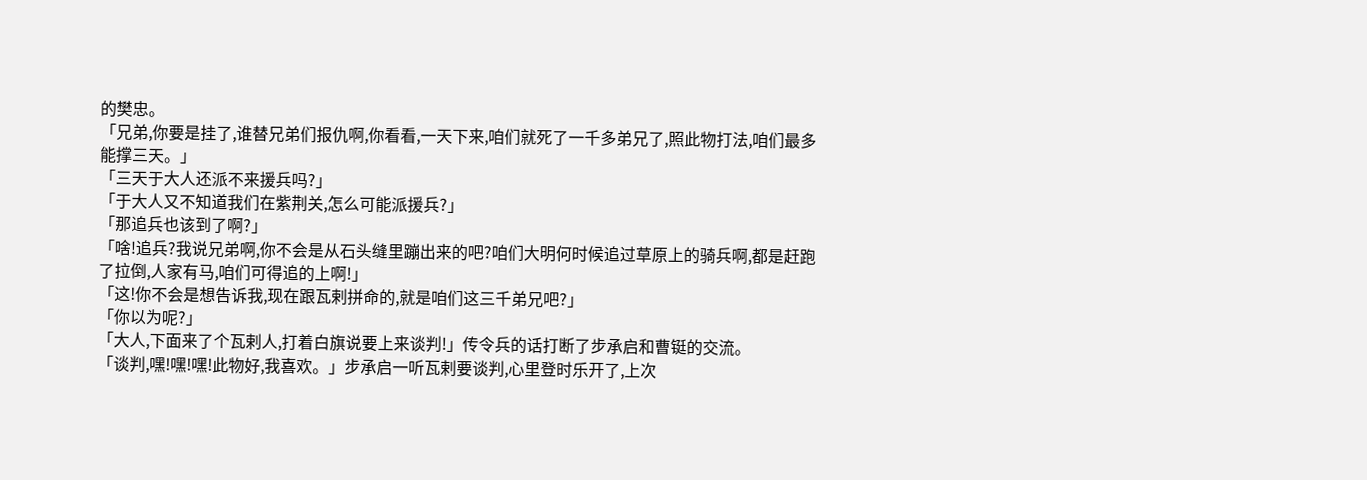的樊忠。
「兄弟,你要是挂了,谁替兄弟们报仇啊,你看看,一天下来,咱们就死了一千多弟兄了,照此物打法,咱们最多能撑三天。」
「三天于大人还派不来援兵吗?」
「于大人又不知道我们在紫荆关,怎么可能派援兵?」
「那追兵也该到了啊?」
「啥!追兵?我说兄弟啊,你不会是从石头缝里蹦出来的吧?咱们大明何时候追过草原上的骑兵啊,都是赶跑了拉倒,人家有马,咱们可得追的上啊!」
「这!你不会是想告诉我,现在跟瓦剌拼命的,就是咱们这三千弟兄吧?」
「你以为呢?」
「大人,下面来了个瓦剌人,打着白旗说要上来谈判!」传令兵的话打断了步承启和曹铤的交流。
「谈判,嘿!嘿!嘿!此物好,我喜欢。」步承启一听瓦剌要谈判,心里登时乐开了,上次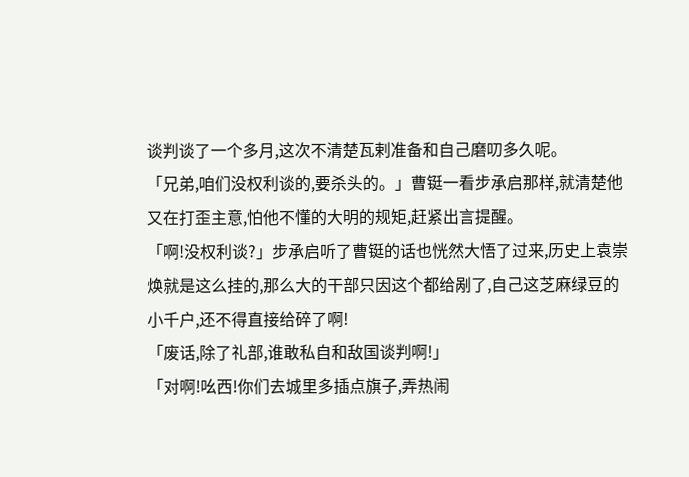谈判谈了一个多月,这次不清楚瓦剌准备和自己磨叨多久呢。
「兄弟,咱们没权利谈的,要杀头的。」曹铤一看步承启那样,就清楚他又在打歪主意,怕他不懂的大明的规矩,赶紧出言提醒。
「啊!没权利谈?」步承启听了曹铤的话也恍然大悟了过来,历史上袁崇焕就是这么挂的,那么大的干部只因这个都给剐了,自己这芝麻绿豆的小千户,还不得直接给碎了啊!
「废话,除了礼部,谁敢私自和敌国谈判啊!」
「对啊!吆西!你们去城里多插点旗子,弄热闹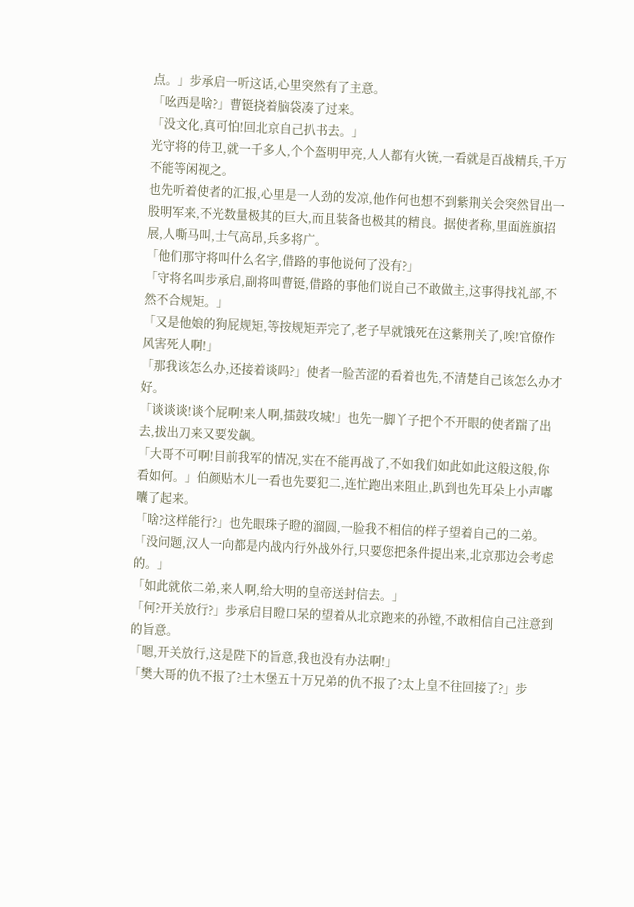点。」步承启一听这话,心里突然有了主意。
「吆西是啥?」曹铤挠着脑袋凑了过来。
「没文化,真可怕!回北京自己扒书去。」
光守将的侍卫,就一千多人,个个盔明甲亮,人人都有火铳,一看就是百战精兵,千万不能等闲视之。
也先听着使者的汇报,心里是一人劲的发凉,他作何也想不到紫荆关会突然冒出一股明军来,不光数量极其的巨大,而且装备也极其的精良。据使者称,里面旌旗招展,人嘶马叫,士气高昂,兵多将广。
「他们那守将叫什么名字,借路的事他说何了没有?」
「守将名叫步承启,副将叫曹铤,借路的事他们说自己不敢做主,这事得找礼部,不然不合规矩。」
「又是他娘的狗屁规矩,等按规矩弄完了,老子早就饿死在这紫荆关了,唉!官僚作风害死人啊!」
「那我该怎么办,还接着谈吗?」使者一脸苦涩的看着也先,不清楚自己该怎么办才好。
「谈谈谈!谈个屁啊!来人啊,擂鼓攻城!」也先一脚丫子把个不开眼的使者踹了出去,拔出刀来又要发飙。
「大哥不可啊!目前我军的情况,实在不能再战了,不如我们如此如此这般这般,你看如何。」伯颜贴木儿一看也先要犯二,连忙跑出来阻止,趴到也先耳朵上小声嘟囔了起来。
「啥?这样能行?」也先眼珠子瞪的溜圆,一脸我不相信的样子望着自己的二弟。
「没问题,汉人一向都是内战内行外战外行,只要您把条件提出来,北京那边会考虑的。」
「如此就依二弟,来人啊,给大明的皇帝送封信去。」
「何?开关放行?」步承启目瞪口呆的望着从北京跑来的孙镗,不敢相信自己注意到的旨意。
「嗯,开关放行,这是陛下的旨意,我也没有办法啊!」
「樊大哥的仇不报了?土木堡五十万兄弟的仇不报了?太上皇不往回接了?」步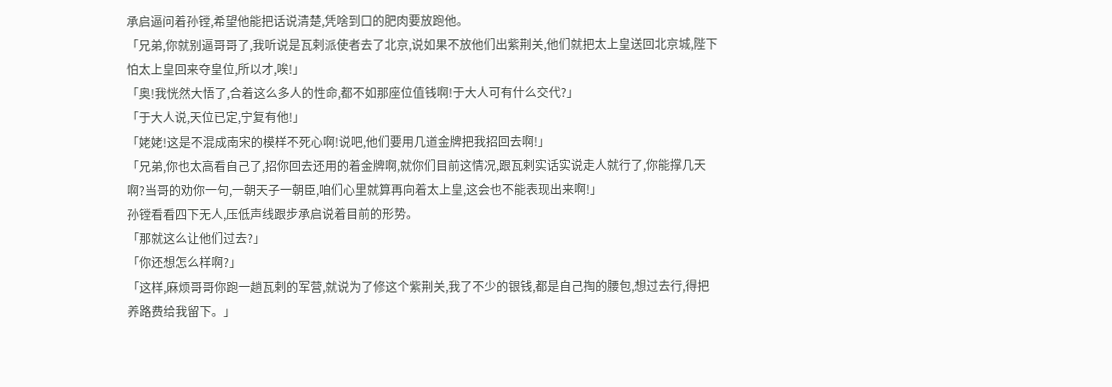承启逼问着孙镗,希望他能把话说清楚,凭啥到口的肥肉要放跑他。
「兄弟,你就别逼哥哥了,我听说是瓦剌派使者去了北京,说如果不放他们出紫荆关,他们就把太上皇送回北京城,陛下怕太上皇回来夺皇位,所以才,唉!」
「奥!我恍然大悟了,合着这么多人的性命,都不如那座位值钱啊!于大人可有什么交代?」
「于大人说,天位已定,宁复有他!」
「姥姥!这是不混成南宋的模样不死心啊!说吧,他们要用几道金牌把我招回去啊!」
「兄弟,你也太高看自己了,招你回去还用的着金牌啊,就你们目前这情况,跟瓦剌实话实说走人就行了,你能撑几天啊?当哥的劝你一句,一朝天子一朝臣,咱们心里就算再向着太上皇,这会也不能表现出来啊!」
孙镗看看四下无人,压低声线跟步承启说着目前的形势。
「那就这么让他们过去?」
「你还想怎么样啊?」
「这样,麻烦哥哥你跑一趟瓦剌的军营,就说为了修这个紫荆关,我了不少的银钱,都是自己掏的腰包,想过去行,得把养路费给我留下。」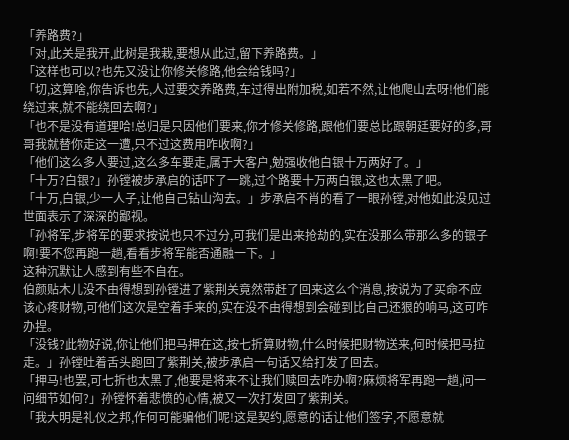「养路费?」
「对,此关是我开,此树是我栽,要想从此过,留下养路费。」
「这样也可以?也先又没让你修关修路,他会给钱吗?」
「切,这算啥,你告诉也先,人过要交养路费,车过得出附加税,如若不然,让他爬山去呀!他们能绕过来,就不能绕回去啊?」
「也不是没有道理哈!总归是只因他们要来,你才修关修路,跟他们要总比跟朝廷要好的多,哥哥我就替你走这一遭,只不过这费用咋收啊?」
「他们这么多人要过,这么多车要走,属于大客户,勉强收他白银十万两好了。」
「十万?白银?」孙镗被步承启的话吓了一跳,过个路要十万两白银,这也太黑了吧。
「十万,白银,少一人子,让他自己钻山沟去。」步承启不肖的看了一眼孙镗,对他如此没见过世面表示了深深的鄙视。
「孙将军,步将军的要求按说也只不过分,可我们是出来抢劫的,实在没那么带那么多的银子啊!要不您再跑一趟,看看步将军能否通融一下。」
这种沉默让人感到有些不自在。
伯颜贴木儿没不由得想到孙镗进了紫荆关竟然带赶了回来这么个消息,按说为了买命不应该心疼财物,可他们这次是空着手来的,实在没不由得想到会碰到比自己还狠的响马,这可咋办捏。
「没钱?此物好说,你让他们把马押在这,按七折算财物,什么时候把财物送来,何时候把马拉走。」孙镗吐着舌头跑回了紫荆关,被步承启一句话又给打发了回去。
「押马!也罢,可七折也太黑了,他要是将来不让我们赎回去咋办啊?麻烦将军再跑一趟,问一问细节如何?」孙镗怀着悲愤的心情,被又一次打发回了紫荆关。
「我大明是礼仪之邦,作何可能骗他们呢!这是契约,愿意的话让他们签字,不愿意就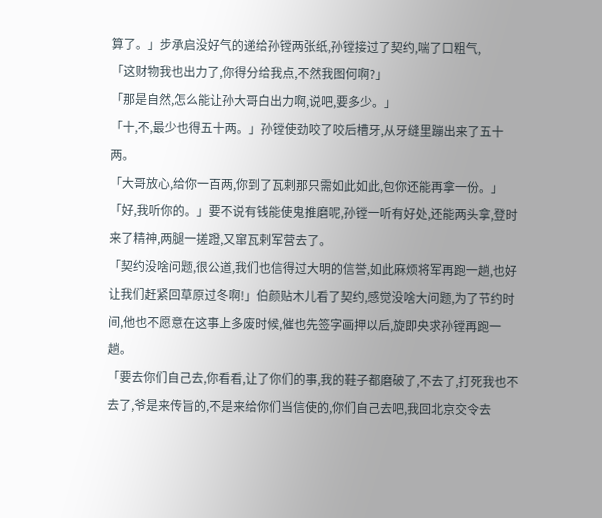算了。」步承启没好气的递给孙镗两张纸,孙镗接过了契约,喘了口粗气,
「这财物我也出力了,你得分给我点,不然我图何啊?」
「那是自然,怎么能让孙大哥白出力啊,说吧,要多少。」
「十,不,最少也得五十两。」孙镗使劲咬了咬后槽牙,从牙缝里蹦出来了五十两。
「大哥放心,给你一百两,你到了瓦剌那只需如此如此,包你还能再拿一份。」
「好,我听你的。」要不说有钱能使鬼推磨呢,孙镗一听有好处,还能两头拿,登时来了精神,两腿一搓蹬,又窜瓦剌军营去了。
「契约没啥问题,很公道,我们也信得过大明的信誉,如此麻烦将军再跑一趟,也好让我们赶紧回草原过冬啊!」伯颜贴木儿看了契约,感觉没啥大问题,为了节约时间,他也不愿意在这事上多废时候,催也先签字画押以后,旋即央求孙镗再跑一趟。
「要去你们自己去,你看看,让了你们的事,我的鞋子都磨破了,不去了,打死我也不去了,爷是来传旨的,不是来给你们当信使的,你们自己去吧,我回北京交令去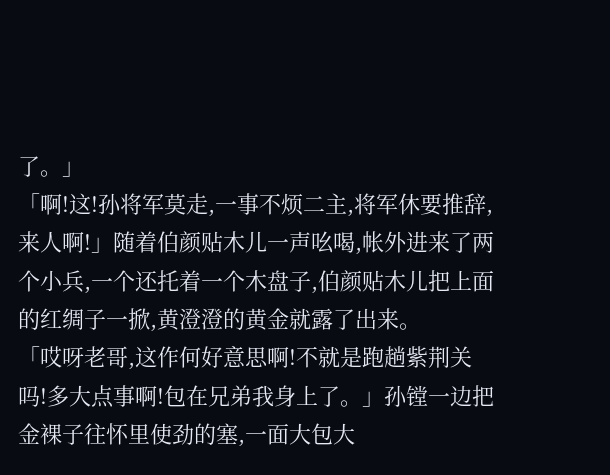了。」
「啊!这!孙将军莫走,一事不烦二主,将军休要推辞,来人啊!」随着伯颜贴木儿一声吆喝,帐外进来了两个小兵,一个还托着一个木盘子,伯颜贴木儿把上面的红绸子一掀,黄澄澄的黄金就露了出来。
「哎呀老哥,这作何好意思啊!不就是跑趟紫荆关吗!多大点事啊!包在兄弟我身上了。」孙镗一边把金裸子往怀里使劲的塞,一面大包大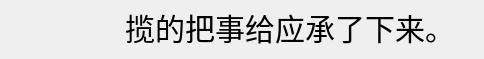揽的把事给应承了下来。